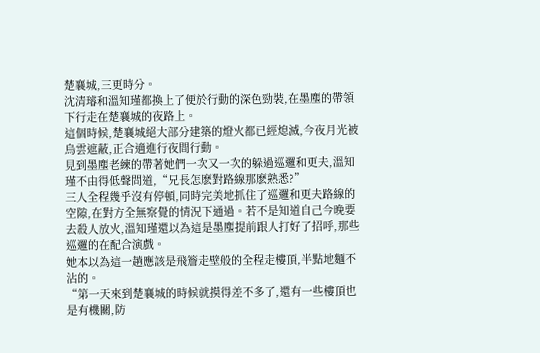楚襄城,三更時分。
沈清璿和溫知瑾都換上了便於行動的深色勁裝,在墨塵的帶領下行走在楚襄城的夜路上。
這個時候,楚襄城絕大部分建築的燈火都已經熄滅,今夜月光被烏雲遮蔽,正合適進行夜間行動。
見到墨塵老練的帶著她們一次又一次的躲過巡邏和更夫,溫知瑾不由得低聲問道,“兄長怎麽對路線那麽熟悉?”
三人全程幾乎沒有停頓,同時完美地抓住了巡邏和更夫路線的空隙,在對方全無察覺的情況下通過。若不是知道自己今晚要去殺人放火,溫知瑾還以為這是墨塵提前跟人打好了招呼,那些巡邏的在配合演戲。
她本以為這一趟應該是飛簷走壁般的全程走樓頂,半點地麵不沾的。
“第一天來到楚襄城的時候就摸得差不多了,還有一些樓頂也是有機關,防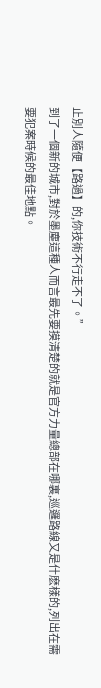止別人隨便【路過】的,你技術不行走不了。”
到了一個新的城市,對於墨塵這種人而言最先要摸清楚的就是官方力量總部在哪裏,巡邏路線又是什麽樣的,列出在需要犯案時候的最佳地點。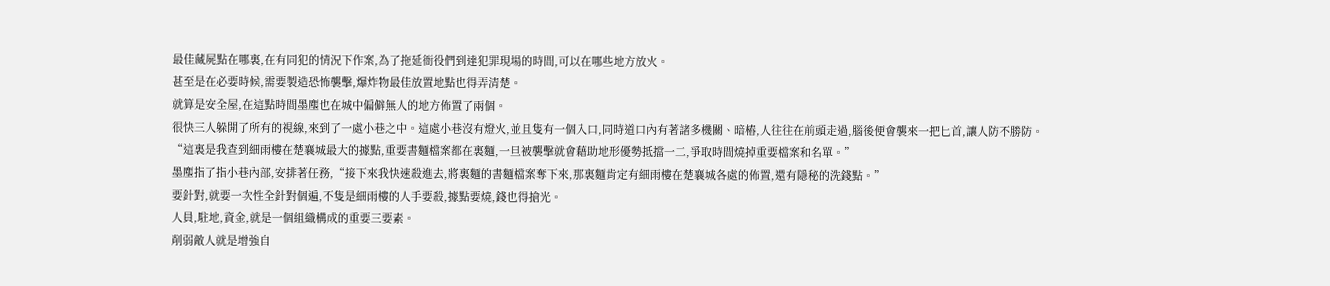最佳藏屍點在哪裏,在有同犯的情況下作案,為了拖延衙役們到達犯罪現場的時間,可以在哪些地方放火。
甚至是在必要時候,需要製造恐怖襲擊,爆炸物最佳放置地點也得弄清楚。
就算是安全屋,在這點時間墨塵也在城中偏僻無人的地方佈置了兩個。
很快三人躲開了所有的視線,來到了一處小巷之中。這處小巷沒有燈火,並且隻有一個入口,同時道口內有著諸多機關、暗樁,人往往在前頭走過,腦後便會襲來一把匕首,讓人防不勝防。
“這裏是我查到細雨樓在楚襄城最大的據點,重要書麵檔案都在裏麵,一旦被襲擊就會藉助地形優勢抵擋一二,爭取時間燒掉重要檔案和名單。”
墨塵指了指小巷內部,安排著任務,“接下來我快速殺進去,將裏麵的書麵檔案奪下來,那裏麵肯定有細雨樓在楚襄城各處的佈置,還有隱秘的洗錢點。”
要針對,就要一次性全針對個遍,不隻是細雨樓的人手要殺,據點要燒,錢也得搶光。
人員,駐地,資金,就是一個組織構成的重要三要素。
削弱敵人就是增強自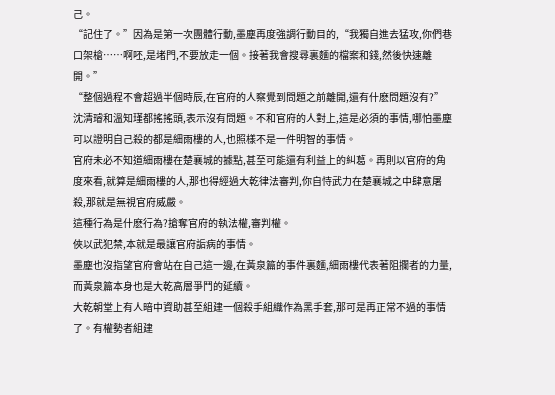己。
“記住了。”因為是第一次團體行動,墨塵再度強調行動目的,“我獨自進去猛攻,你們巷口架槍……啊呸,是堵門,不要放走一個。接著我會搜尋裏麵的檔案和錢,然後快速離開。”
“整個過程不會超過半個時辰,在官府的人察覺到問題之前離開,還有什麽問題沒有?”
沈清璿和溫知瑾都搖搖頭,表示沒有問題。不和官府的人對上,這是必須的事情,哪怕墨塵可以證明自己殺的都是細雨樓的人,也照樣不是一件明智的事情。
官府未必不知道細雨樓在楚襄城的據點,甚至可能還有利益上的糾葛。再則以官府的角度來看,就算是細雨樓的人,那也得經過大乾律法審判,你自恃武力在楚襄城之中肆意屠殺,那就是無視官府威嚴。
這種行為是什麽行為?搶奪官府的執法權,審判權。
俠以武犯禁,本就是最讓官府詬病的事情。
墨塵也沒指望官府會站在自己這一邊,在黃泉篇的事件裏麵,細雨樓代表著阻攔者的力量,而黃泉篇本身也是大乾高層爭鬥的延續。
大乾朝堂上有人暗中資助甚至組建一個殺手組織作為黑手套,那可是再正常不過的事情了。有權勢者組建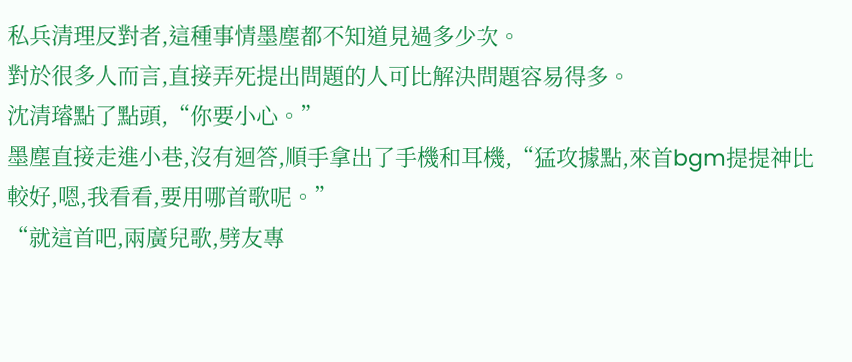私兵清理反對者,這種事情墨塵都不知道見過多少次。
對於很多人而言,直接弄死提出問題的人可比解決問題容易得多。
沈清璿點了點頭,“你要小心。”
墨塵直接走進小巷,沒有迴答,順手拿出了手機和耳機,“猛攻據點,來首bgm提提神比較好,嗯,我看看,要用哪首歌呢。”
“就這首吧,兩廣兒歌,劈友專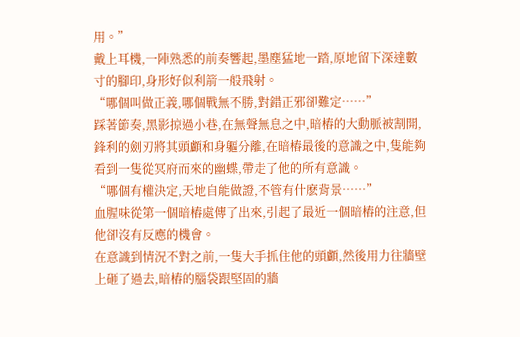用。”
戴上耳機,一陣熟悉的前奏響起,墨塵猛地一踏,原地留下深達數寸的腳印,身形好似利箭一般飛射。
“哪個叫做正義,哪個戰無不勝,對錯正邪卻難定……”
踩著節奏,黑影掠過小巷,在無聲無息之中,暗樁的大動脈被割開,鋒利的劍刃將其頭顱和身軀分離,在暗樁最後的意識之中,隻能夠看到一隻從冥府而來的幽蝶,帶走了他的所有意識。
“哪個有權決定,天地自能做證,不管有什麽背景……”
血腥味從第一個暗樁處傳了出來,引起了最近一個暗樁的注意,但他卻沒有反應的機會。
在意識到情況不對之前,一隻大手抓住他的頭顱,然後用力往牆壁上砸了過去,暗樁的腦袋跟堅固的牆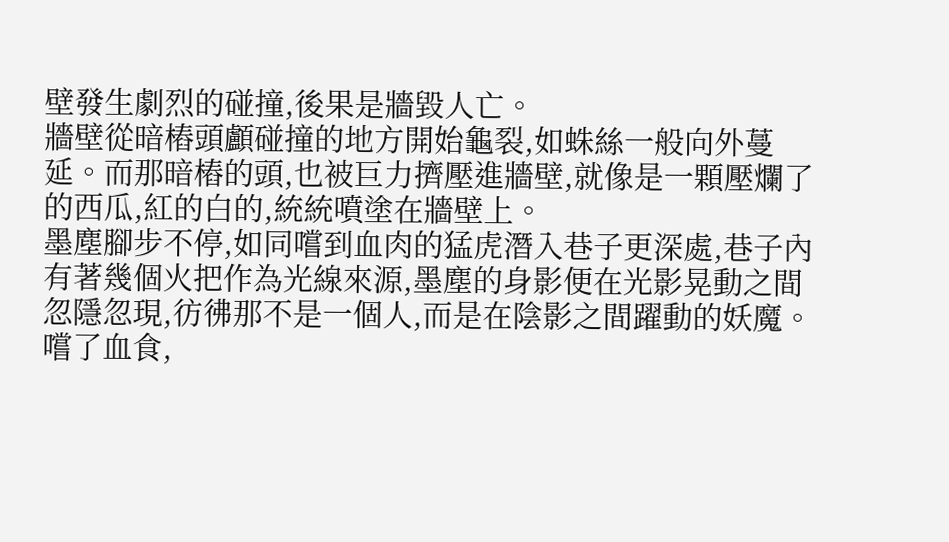壁發生劇烈的碰撞,後果是牆毀人亡。
牆壁從暗樁頭顱碰撞的地方開始龜裂,如蛛絲一般向外蔓延。而那暗樁的頭,也被巨力擠壓進牆壁,就像是一顆壓爛了的西瓜,紅的白的,統統噴塗在牆壁上。
墨塵腳步不停,如同嚐到血肉的猛虎潛入巷子更深處,巷子內有著幾個火把作為光線來源,墨塵的身影便在光影晃動之間忽隱忽現,彷彿那不是一個人,而是在陰影之間躍動的妖魔。
嚐了血食,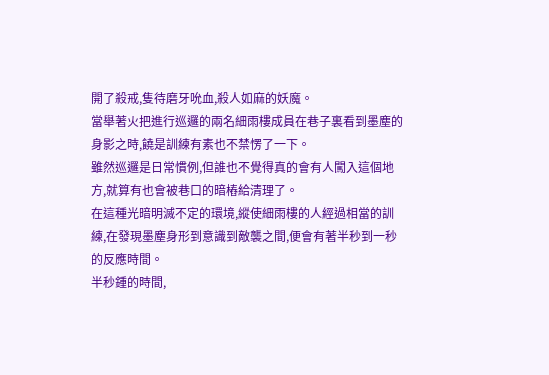開了殺戒,隻待磨牙吮血,殺人如麻的妖魔。
當舉著火把進行巡邏的兩名細雨樓成員在巷子裏看到墨塵的身影之時,饒是訓練有素也不禁愣了一下。
雖然巡邏是日常慣例,但誰也不覺得真的會有人闖入這個地方,就算有也會被巷口的暗樁給清理了。
在這種光暗明滅不定的環境,縱使細雨樓的人經過相當的訓練,在發現墨塵身形到意識到敵襲之間,便會有著半秒到一秒的反應時間。
半秒鍾的時間,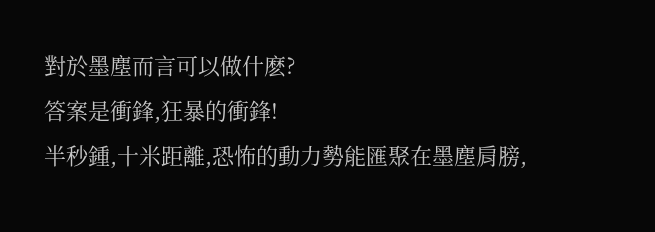對於墨塵而言可以做什麽?
答案是衝鋒,狂暴的衝鋒!
半秒鍾,十米距離,恐怖的動力勢能匯聚在墨塵肩膀,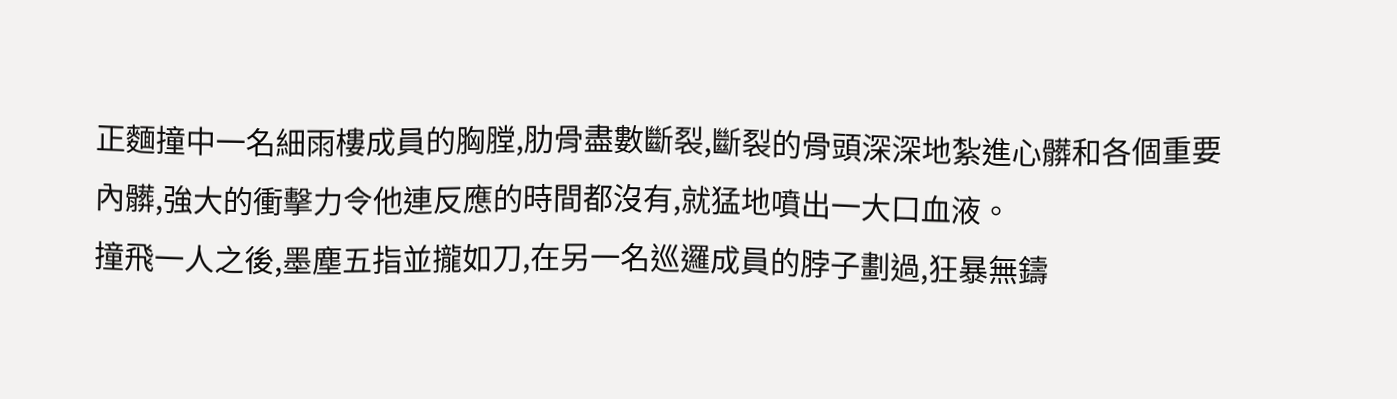正麵撞中一名細雨樓成員的胸膛,肋骨盡數斷裂,斷裂的骨頭深深地紮進心髒和各個重要內髒,強大的衝擊力令他連反應的時間都沒有,就猛地噴出一大口血液。
撞飛一人之後,墨塵五指並攏如刀,在另一名巡邏成員的脖子劃過,狂暴無鑄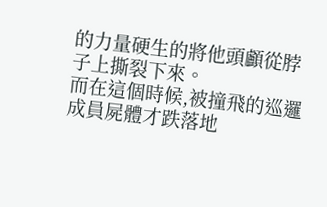的力量硬生的將他頭顱從脖子上撕裂下來。
而在這個時候,被撞飛的巡邏成員屍體才跌落地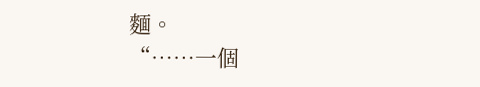麵。
“……一個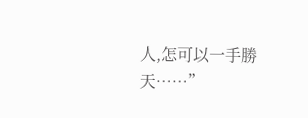人,怎可以一手勝天……”